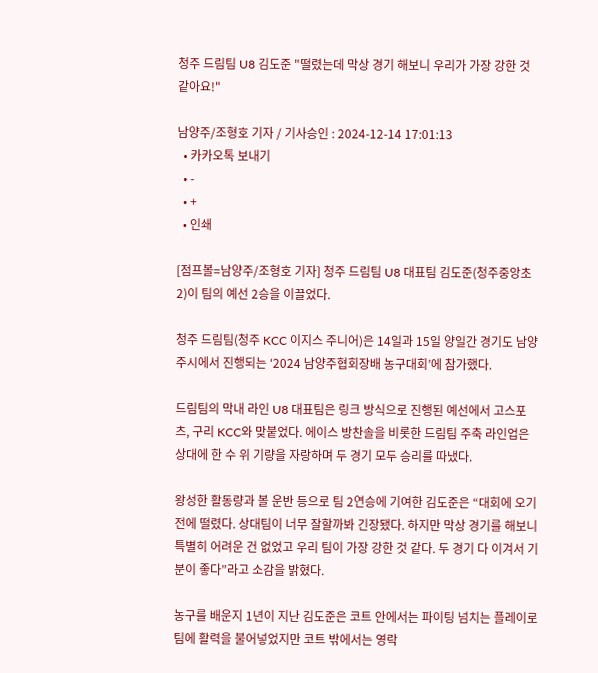청주 드림팀 U8 김도준 "떨렸는데 막상 경기 해보니 우리가 가장 강한 것 같아요!"

남양주/조형호 기자 / 기사승인 : 2024-12-14 17:01:13
  • 카카오톡 보내기
  • -
  • +
  • 인쇄

[점프볼=남양주/조형호 기자] 청주 드림팀 U8 대표팀 김도준(청주중앙초2)이 팀의 예선 2승을 이끌었다.

청주 드림팀(청주 KCC 이지스 주니어)은 14일과 15일 양일간 경기도 남양주시에서 진행되는 ‘2024 남양주협회장배 농구대회’에 참가했다.

드림팀의 막내 라인 U8 대표팀은 링크 방식으로 진행된 예선에서 고스포츠, 구리 KCC와 맞붙었다. 에이스 방찬솔을 비롯한 드림팀 주축 라인업은 상대에 한 수 위 기량을 자랑하며 두 경기 모두 승리를 따냈다.

왕성한 활동량과 볼 운반 등으로 팀 2연승에 기여한 김도준은 “대회에 오기 전에 떨렸다. 상대팀이 너무 잘할까봐 긴장됐다. 하지만 막상 경기를 해보니 특별히 어려운 건 없었고 우리 팀이 가장 강한 것 같다. 두 경기 다 이겨서 기분이 좋다”라고 소감을 밝혔다.

농구를 배운지 1년이 지난 김도준은 코트 안에서는 파이팅 넘치는 플레이로 팀에 활력을 불어넣었지만 코트 밖에서는 영락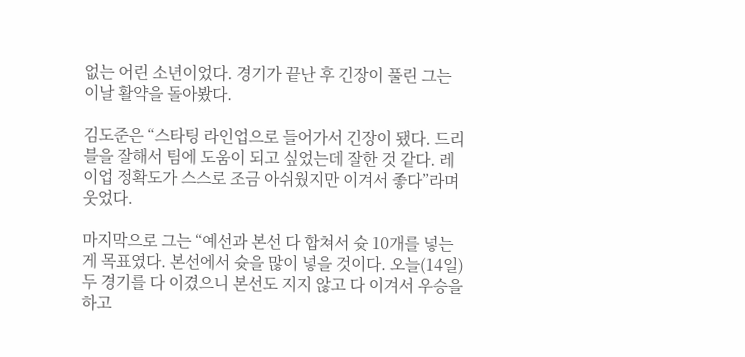없는 어린 소년이었다. 경기가 끝난 후 긴장이 풀린 그는 이날 활약을 돌아봤다.

김도준은 “스타팅 라인업으로 들어가서 긴장이 됐다. 드리블을 잘해서 팀에 도움이 되고 싶었는데 잘한 것 같다. 레이업 정확도가 스스로 조금 아쉬웠지만 이겨서 좋다”라며 웃었다.

마지막으로 그는 “예선과 본선 다 합쳐서 슛 10개를 넣는 게 목표였다. 본선에서 슛을 많이 넣을 것이다. 오늘(14일) 두 경기를 다 이겼으니 본선도 지지 않고 다 이겨서 우승을 하고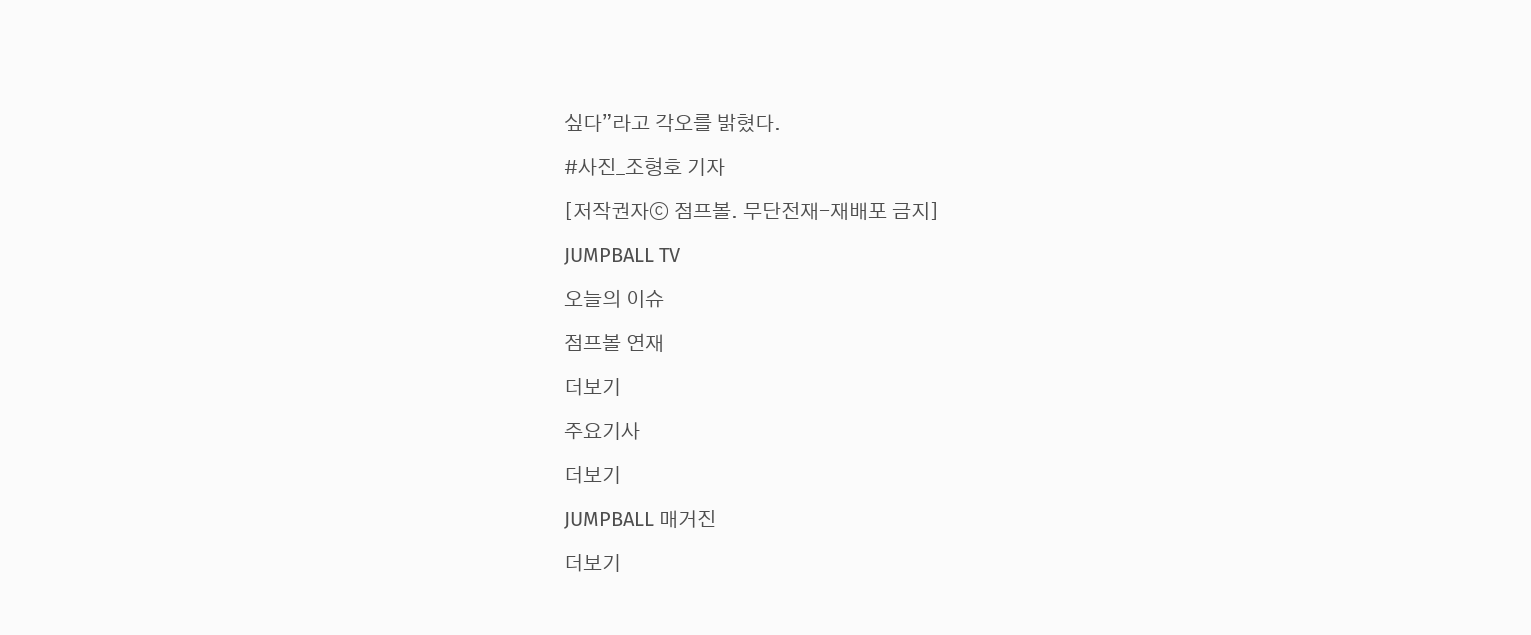싶다”라고 각오를 밝혔다.

#사진_조형호 기자

[저작권자ⓒ 점프볼. 무단전재-재배포 금지]

JUMPBALL TV

오늘의 이슈

점프볼 연재

더보기

주요기사

더보기

JUMPBALL 매거진

더보기